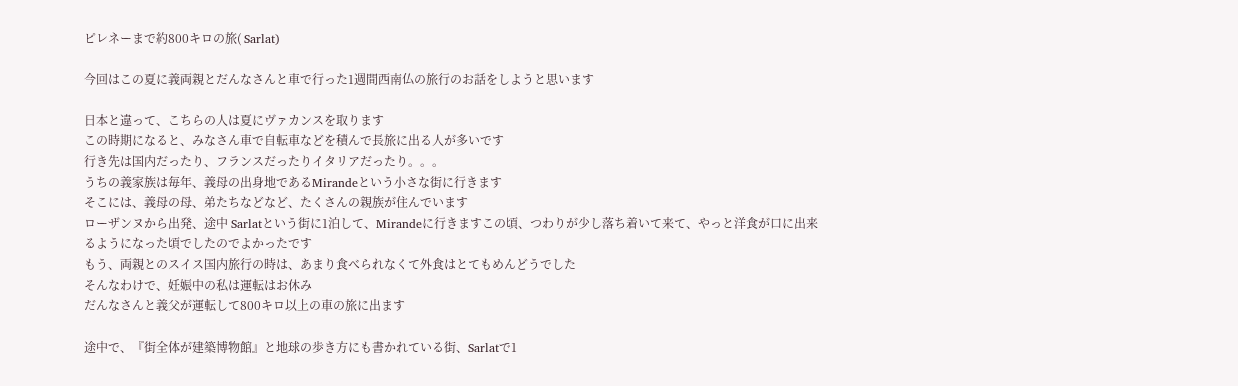ピレネーまで約800キロの旅( Sarlat)

今回はこの夏に義両親とだんなさんと車で行った1週間西南仏の旅行のお話をしようと思います

日本と違って、こちらの人は夏にヴァカンスを取ります
この時期になると、みなさん車で自転車などを積んで長旅に出る人が多いです
行き先は国内だったり、フランスだったりイタリアだったり。。。
うちの義家族は毎年、義母の出身地であるMirandeという小さな街に行きます
そこには、義母の母、弟たちなどなど、たくさんの親族が住んでいます
ローザンヌから出発、途中 Sarlatという街に1泊して、Mirandeに行きますこの頃、つわりが少し落ち着いて来て、やっと洋食が口に出来るようになった頃でしたのでよかったです
もう、両親とのスイス国内旅行の時は、あまり食べられなくて外食はとてもめんどうでした
そんなわけで、妊娠中の私は運転はお休み
だんなさんと義父が運転して800キロ以上の車の旅に出ます

途中で、『街全体が建築博物館』と地球の歩き方にも書かれている街、Sarlatで1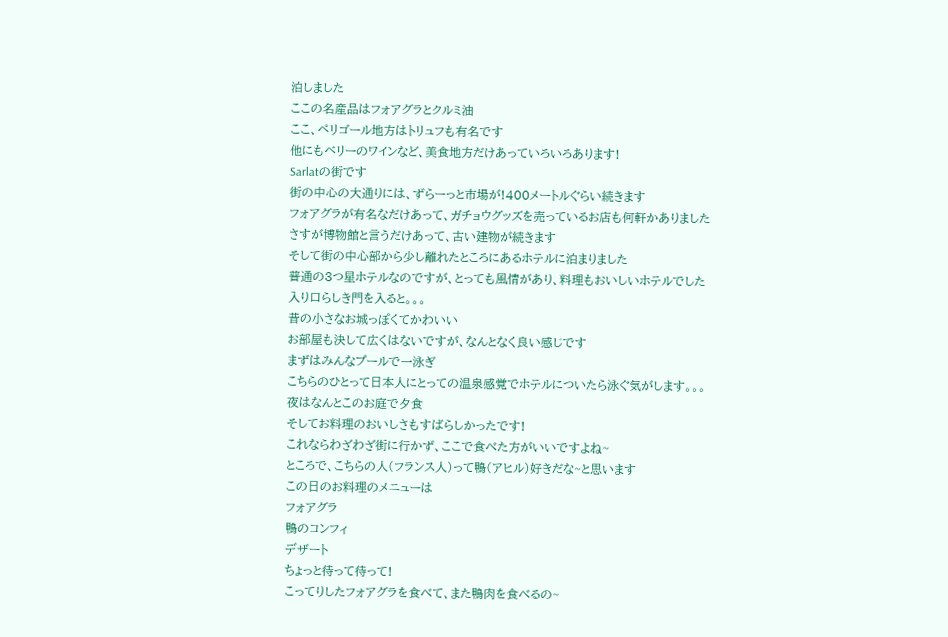泊しました
ここの名産品はフォアグラとクルミ油
ここ、ペリゴール地方はトリュフも有名です
他にもベリーのワインなど、美食地方だけあっていろいろあります!
Sarlatの街です
街の中心の大通りには、ずらーっと市場が!400メートルぐらい続きます
フォアグラが有名なだけあって、ガチョウグッズを売っているお店も何軒かありました
さすが博物館と言うだけあって、古い建物が続きます
そして街の中心部から少し離れたところにあるホテルに泊まりました
普通の3つ星ホテルなのですが、とっても風情があり、料理もおいしいホテルでした
入り口らしき門を入ると。。。
昔の小さなお城っぽくてかわいい
お部屋も決して広くはないですが、なんとなく良い感じです
まずはみんなプールで一泳ぎ
こちらのひとって日本人にとっての温泉感覚でホテルについたら泳ぐ気がします。。。
夜はなんとこのお庭で夕食
そしてお料理のおいしさもすばらしかったです!
これならわざわざ街に行かず、ここで食べた方がいいですよね~
ところで、こちらの人(フランス人)って鴨(アヒル)好きだな~と思います
この日のお料理のメニューは
フォアグラ
鴨のコンフィ
デザート
ちょっと待って待って!
こってりしたフォアグラを食べて、また鴨肉を食べるの~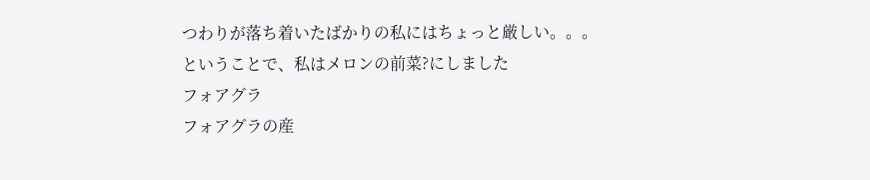つわりが落ち着いたばかりの私にはちょっと厳しい。。。
ということで、私はメロンの前菜?にしました
フォアグラ
フォアグラの産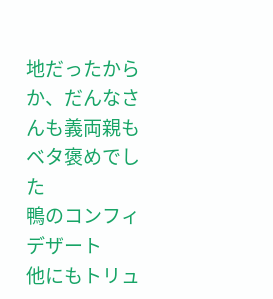地だったからか、だんなさんも義両親もベタ褒めでした
鴨のコンフィ
デザート
他にもトリュ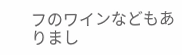フのワインなどもありまし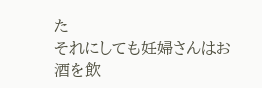た
それにしても妊婦さんはお酒を飲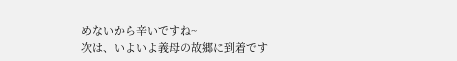めないから辛いですね~
次は、いよいよ義母の故郷に到着です